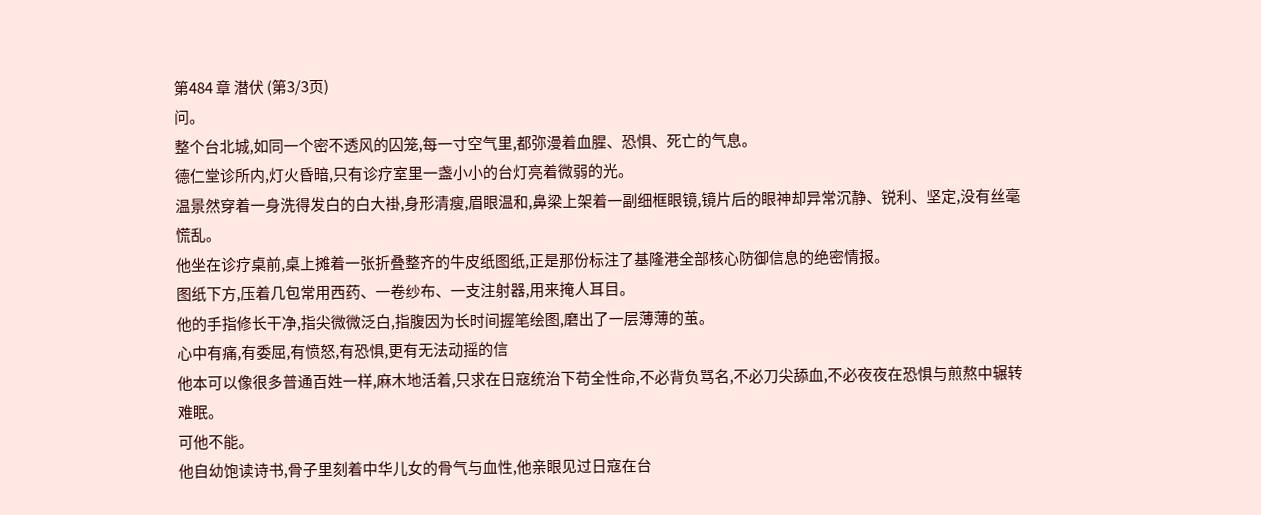第484 章 潜伏 (第3/3页)
问。
整个台北城,如同一个密不透风的囚笼,每一寸空气里,都弥漫着血腥、恐惧、死亡的气息。
德仁堂诊所内,灯火昏暗,只有诊疗室里一盏小小的台灯亮着微弱的光。
温景然穿着一身洗得发白的白大褂,身形清瘦,眉眼温和,鼻梁上架着一副细框眼镜,镜片后的眼神却异常沉静、锐利、坚定,没有丝毫慌乱。
他坐在诊疗桌前,桌上摊着一张折叠整齐的牛皮纸图纸,正是那份标注了基隆港全部核心防御信息的绝密情报。
图纸下方,压着几包常用西药、一卷纱布、一支注射器,用来掩人耳目。
他的手指修长干净,指尖微微泛白,指腹因为长时间握笔绘图,磨出了一层薄薄的茧。
心中有痛,有委屈,有愤怒,有恐惧,更有无法动摇的信
他本可以像很多普通百姓一样,麻木地活着,只求在日寇统治下苟全性命,不必背负骂名,不必刀尖舔血,不必夜夜在恐惧与煎熬中辗转难眠。
可他不能。
他自幼饱读诗书,骨子里刻着中华儿女的骨气与血性,他亲眼见过日寇在台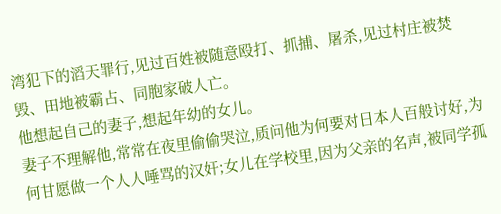湾犯下的滔天罪行,见过百姓被随意殴打、抓捕、屠杀,见过村庄被焚毁、田地被霸占、同胞家破人亡。
他想起自己的妻子,想起年幼的女儿。
妻子不理解他,常常在夜里偷偷哭泣,质问他为何要对日本人百般讨好,为何甘愿做一个人人唾骂的汉奸;女儿在学校里,因为父亲的名声,被同学孤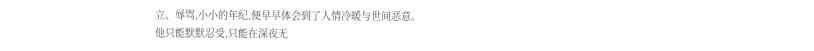立、辱骂,小小的年纪,便早早体会到了人情冷暖与世间恶意。
他只能默默忍受,只能在深夜无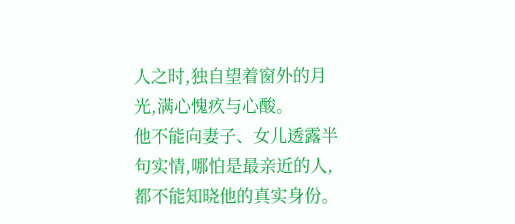人之时,独自望着窗外的月光,满心愧疚与心酸。
他不能向妻子、女儿透露半句实情,哪怕是最亲近的人,都不能知晓他的真实身份。